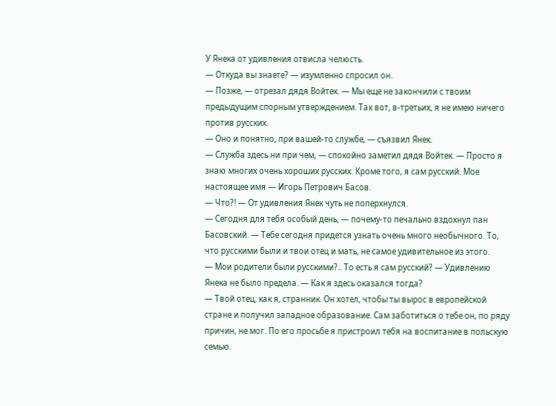У Янека от удивления отвисла челюсть.
— Откуда вы знаете? — изумленно спросил он.
— Позже, — отрезал дядя Войтек. — Мы еще не закончили с твоим предыдущим спорным утверждением. Так вот, в-третьих, я не имею ничего против русских.
— Оно и понятно, при вашей-то службе, — съязвил Янек.
— Служба здесь ни при чем, — спокойно заметил дядя Войтек. — Просто я знаю многих очень хороших русских. Кроме того, я сам русский. Мое настоящее имя — Игорь Петрович Басов.
— Что?! — От удивления Янек чуть не поперхнулся.
— Сегодня для тебя особый день, — почему-то печально вздохнул пан Басовский. — Тебе сегодня придется узнать очень много необычного. То, что русскими были и твои отец и мать, не самое удивительное из этого.
— Мои родители были русскими?.. То есть я сам русский? — Удивлению Янека не было предела. — Как я здесь оказался тогда?
— Твой отец, как я, странник. Он хотел, чтобы ты вырос в европейской стране и получил западное образование. Сам заботиться о тебе он, по ряду причин, не мог. По его просьбе я пристроил тебя на воспитание в польскую семью.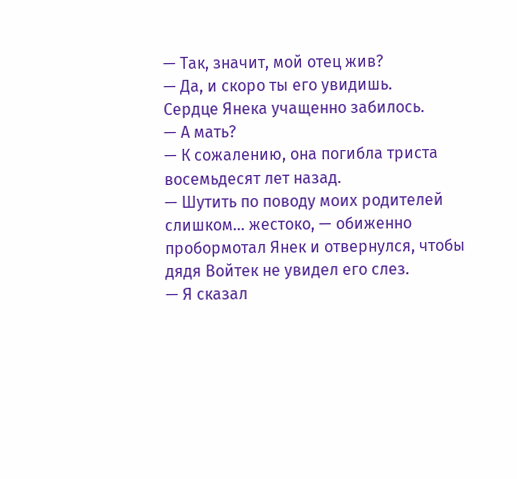— Так, значит, мой отец жив?
— Да, и скоро ты его увидишь.
Сердце Янека учащенно забилось.
— А мать?
— К сожалению, она погибла триста восемьдесят лет назад.
— Шутить по поводу моих родителей слишком… жестоко, — обиженно пробормотал Янек и отвернулся, чтобы дядя Войтек не увидел его слез.
— Я сказал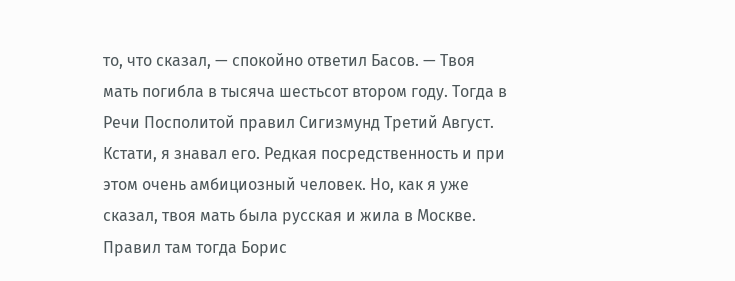то, что сказал, — спокойно ответил Басов. — Твоя мать погибла в тысяча шестьсот втором году. Тогда в Речи Посполитой правил Сигизмунд Третий Август. Кстати, я знавал его. Редкая посредственность и при этом очень амбициозный человек. Но, как я уже сказал, твоя мать была русская и жила в Москве. Правил там тогда Борис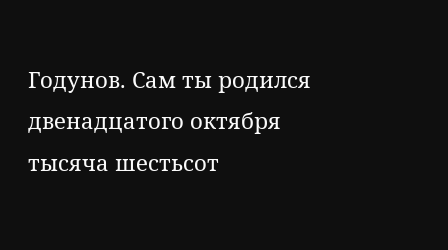Годунов. Сам ты родился двенадцатого октября тысяча шестьсот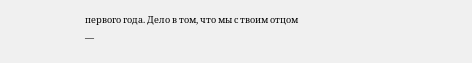первого года. Дело в том, что мы с твоим отцом —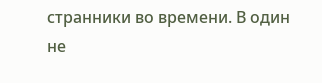странники во времени. В один не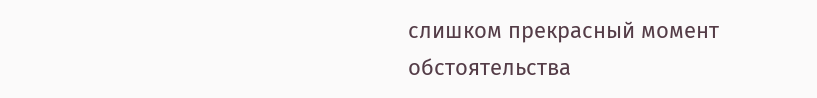слишком прекрасный момент обстоятельства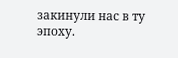закинули нас в ту эпоху.